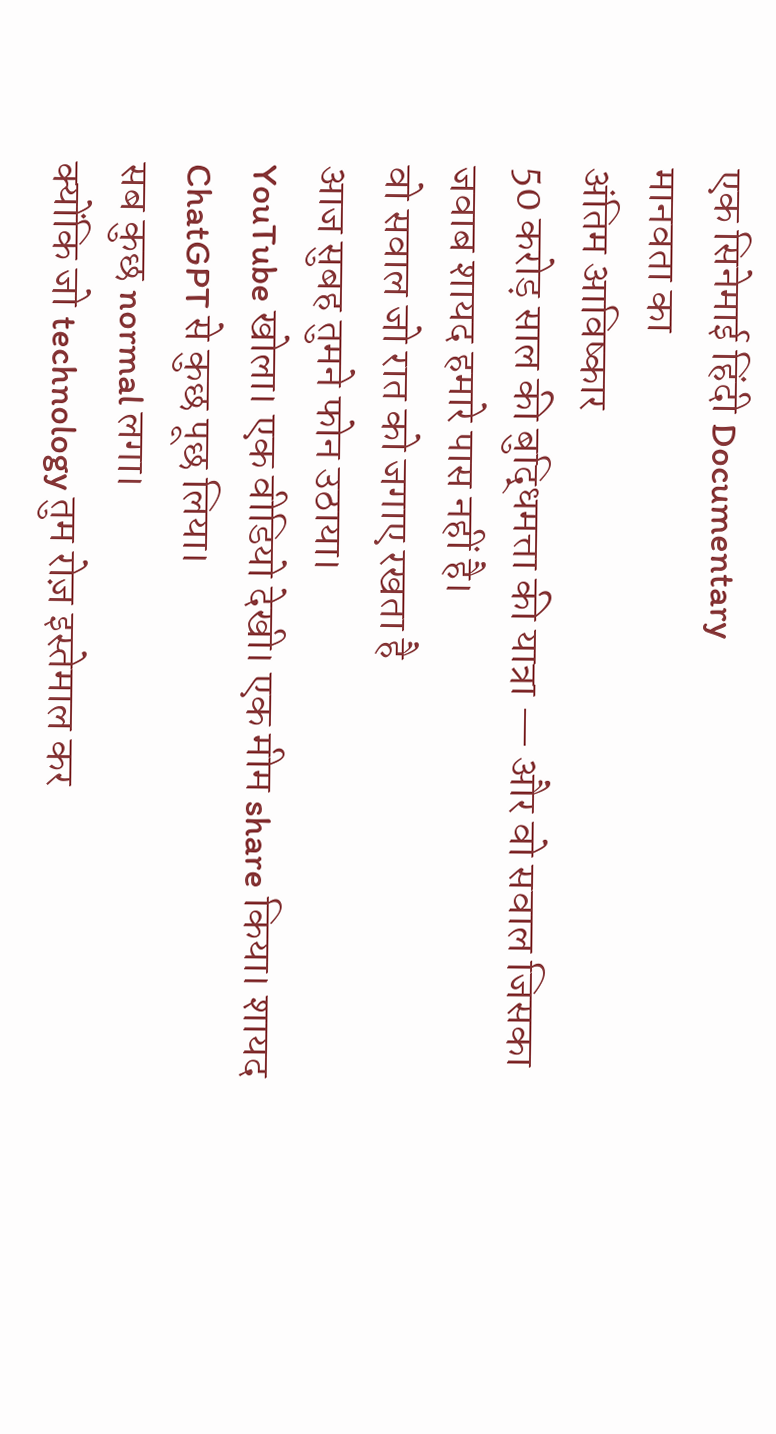एक सिनेमाई हिंदी Documentary
मानवता का
अंतिम आविष्कार
50 करोड़ साल की बुद्धिमत्ता की यात्रा — और वो सवाल जिसका जवाब शायद हमारे पास नहीं है।
वो सवाल जो रात को जगाए रखता है
आज सुबह तुमने फोन उठाया।
YouTube खोला। एक वीडियो देखी। एक मीम share किया। शायद ChatGPT से कुछ पूछ लिया।
सब कुछ normal लगा।
क्योंकि जो technology तुम रोज़ इस्तेमाल कर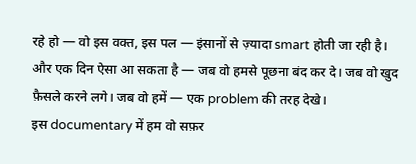रहे हो — वो इस वक्त, इस पल — इंसानों से ज़्यादा smart होती जा रही है।
और एक दिन ऐसा आ सकता है — जब वो हमसे पूछना बंद कर दे। जब वो खुद फ़ैसले करने लगे। जब वो हमें — एक problem की तरह देखे।
इस documentary में हम वो सफ़र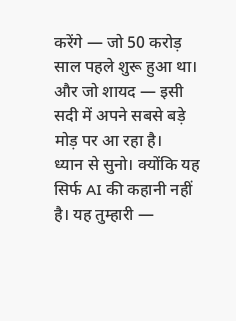करेंगे — जो 50 करोड़ साल पहले शुरू हुआ था। और जो शायद — इसी सदी में अपने सबसे बड़े मोड़ पर आ रहा है।
ध्यान से सुनो। क्योंकि यह सिर्फ AI की कहानी नहीं है। यह तुम्हारी —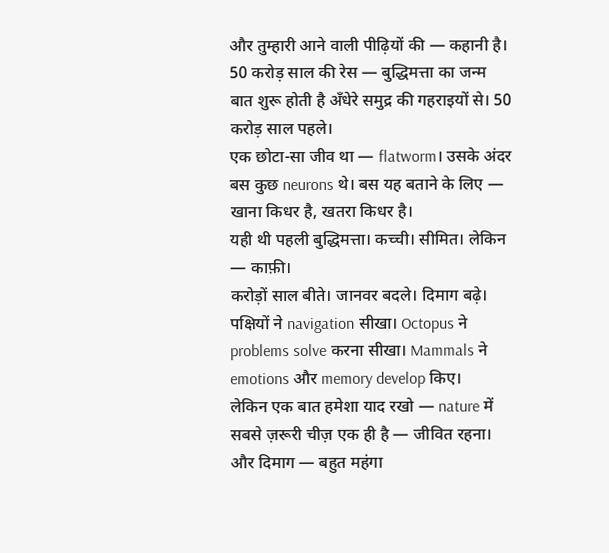और तुम्हारी आने वाली पीढ़ियों की — कहानी है।
50 करोड़ साल की रेस — बुद्धिमत्ता का जन्म
बात शुरू होती है अँधेरे समुद्र की गहराइयों से। 50 करोड़ साल पहले।
एक छोटा-सा जीव था — flatworm। उसके अंदर बस कुछ neurons थे। बस यह बताने के लिए — खाना किधर है, खतरा किधर है।
यही थी पहली बुद्धिमत्ता। कच्ची। सीमित। लेकिन — काफ़ी।
करोड़ों साल बीते। जानवर बदले। दिमाग बढ़े। पक्षियों ने navigation सीखा। Octopus ने problems solve करना सीखा। Mammals ने emotions और memory develop किए।
लेकिन एक बात हमेशा याद रखो — nature में सबसे ज़रूरी चीज़ एक ही है — जीवित रहना। और दिमाग — बहुत महंगा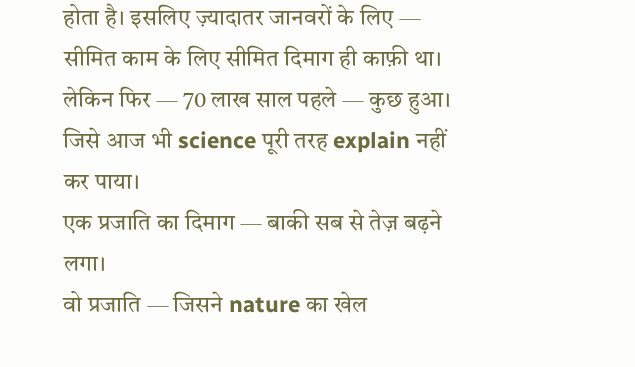होता है। इसलिए ज़्यादातर जानवरों के लिए — सीमित काम के लिए सीमित दिमाग ही काफ़ी था।
लेकिन फिर — 70 लाख साल पहले — कुछ हुआ। जिसे आज भी science पूरी तरह explain नहीं कर पाया।
एक प्रजाति का दिमाग — बाकी सब से तेज़ बढ़ने लगा।
वो प्रजाति — जिसने nature का खेल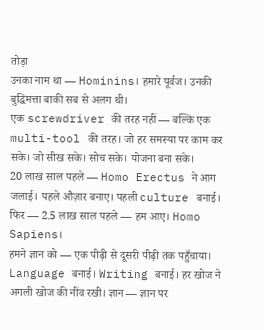तोड़ा
उनका नाम था — Hominins। हमारे पूर्वज। उनकी बुद्धिमत्ता बाकी सब से अलग थी।
एक screwdriver की तरह नहीं — बल्कि एक multi-tool की तरह। जो हर समस्या पर काम कर सके। जो सीख सके। सोच सके। योजना बना सके।
20 लाख साल पहले — Homo Erectus ने आग जलाई। पहले औज़ार बनाए। पहली culture बनाई। फिर — 2.5 लाख साल पहले — हम आए। Homo Sapiens।
हमने ज्ञान को — एक पीढ़ी से दूसरी पीढ़ी तक पहुँचाया। Language बनाई। Writing बनाई। हर खोज ने अगली खोज की नींव रखी। ज्ञान — ज्ञान पर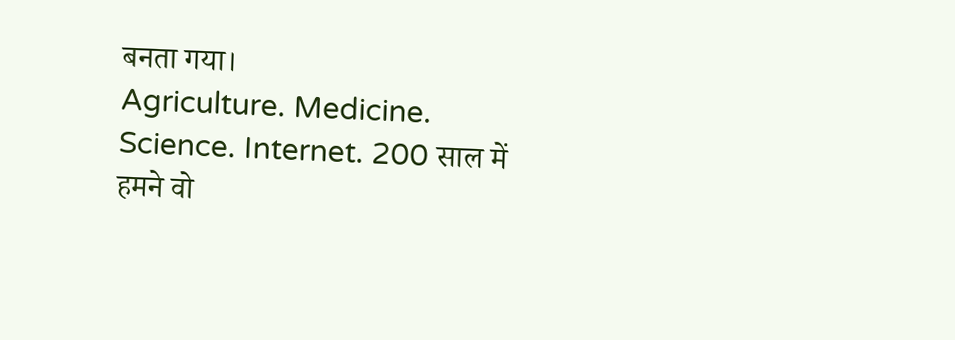बनता गया।
Agriculture. Medicine. Science. Internet. 200 साल में हमने वो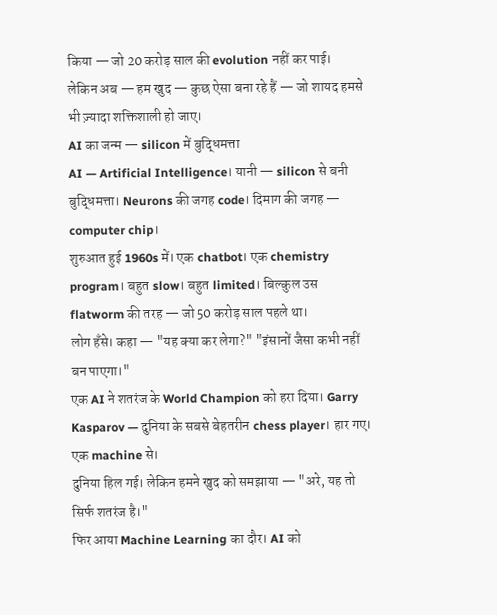किया — जो 20 करोड़ साल की evolution नहीं कर पाई।
लेकिन अब — हम खुद — कुछ ऐसा बना रहे हैं — जो शायद हमसे भी ज़्यादा शक्तिशाली हो जाए।
AI का जन्म — silicon में बुद्धिमत्ता
AI — Artificial Intelligence। यानी — silicon से बनी बुद्धिमत्ता। Neurons की जगह code। दिमाग की जगह — computer chip।
शुरुआत हुई 1960s में। एक chatbot। एक chemistry program। बहुत slow। बहुत limited। बिल्कुल उस flatworm की तरह — जो 50 करोड़ साल पहले था।
लोग हँसे। कहा — "यह क्या कर लेगा?" "इंसानों जैसा कभी नहीं बन पाएगा।"
एक AI ने शतरंज के World Champion को हरा दिया। Garry Kasparov — दुनिया के सबसे बेहतरीन chess player। हार गए। एक machine से।
दुनिया हिल गई। लेकिन हमने खुद को समझाया — "अरे, यह तो सिर्फ शतरंज है।"
फिर आया Machine Learning का दौर। AI को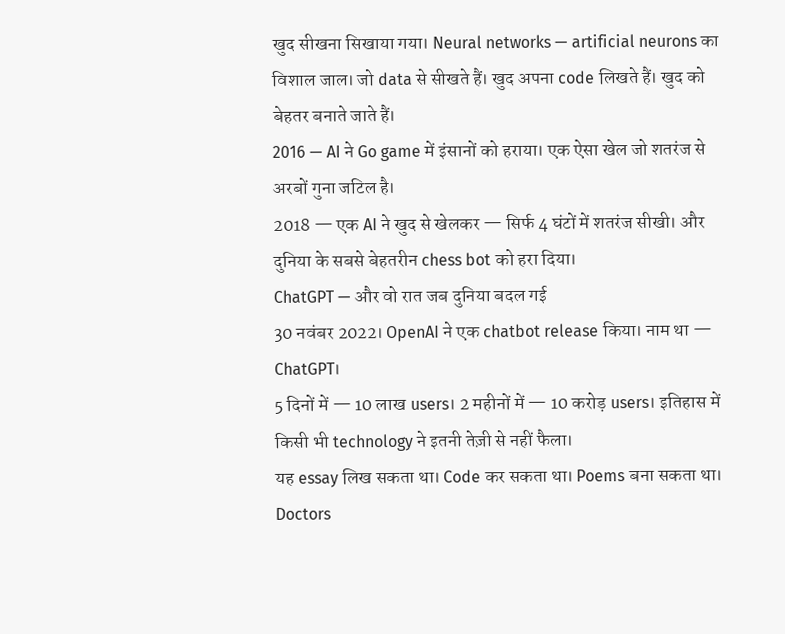खुद सीखना सिखाया गया। Neural networks — artificial neurons का विशाल जाल। जो data से सीखते हैं। खुद अपना code लिखते हैं। खुद को बेहतर बनाते जाते हैं।
2016 — AI ने Go game में इंसानों को हराया। एक ऐसा खेल जो शतरंज से अरबों गुना जटिल है।
2018 — एक AI ने खुद से खेलकर — सिर्फ 4 घंटों में शतरंज सीखी। और दुनिया के सबसे बेहतरीन chess bot को हरा दिया।
ChatGPT — और वो रात जब दुनिया बदल गई
30 नवंबर 2022। OpenAI ने एक chatbot release किया। नाम था — ChatGPT।
5 दिनों में — 10 लाख users। 2 महीनों में — 10 करोड़ users। इतिहास में किसी भी technology ने इतनी तेज़ी से नहीं फैला।
यह essay लिख सकता था। Code कर सकता था। Poems बना सकता था। Doctors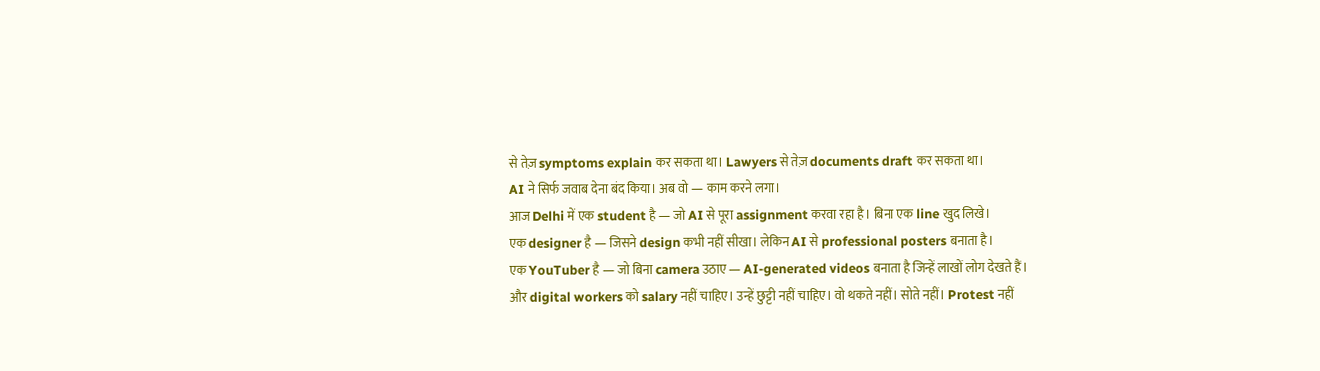से तेज़ symptoms explain कर सकता था। Lawyers से तेज़ documents draft कर सकता था।
AI ने सिर्फ जवाब देना बंद किया। अब वो — काम करने लगा।
आज Delhi में एक student है — जो AI से पूरा assignment करवा रहा है। बिना एक line खुद लिखे।
एक designer है — जिसने design कभी नहीं सीखा। लेकिन AI से professional posters बनाता है।
एक YouTuber है — जो बिना camera उठाए — AI-generated videos बनाता है जिन्हें लाखों लोग देखते हैं।
और digital workers को salary नहीं चाहिए। उन्हें छुट्टी नहीं चाहिए। वो थकते नहीं। सोते नहीं। Protest नहीं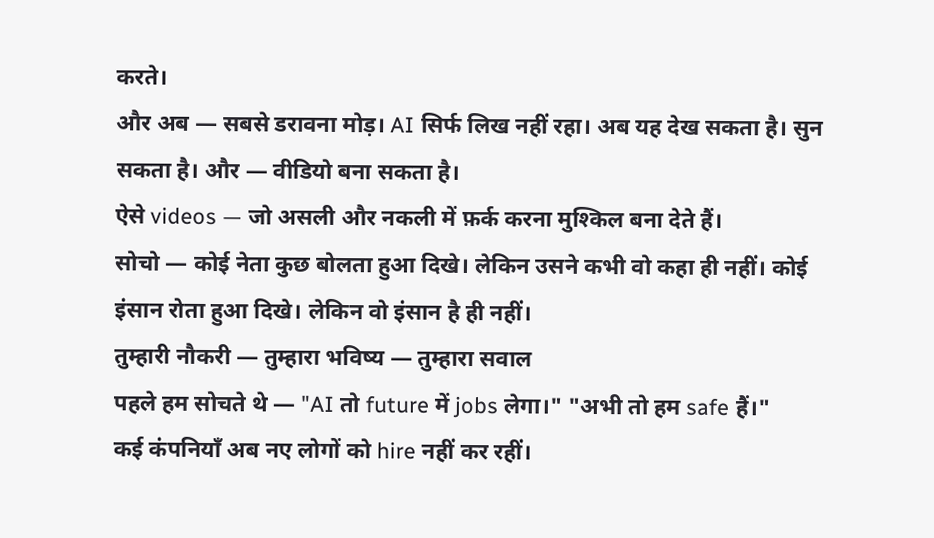करते।
और अब — सबसे डरावना मोड़। AI सिर्फ लिख नहीं रहा। अब यह देख सकता है। सुन सकता है। और — वीडियो बना सकता है।
ऐसे videos — जो असली और नकली में फ़र्क करना मुश्किल बना देते हैं।
सोचो — कोई नेता कुछ बोलता हुआ दिखे। लेकिन उसने कभी वो कहा ही नहीं। कोई इंसान रोता हुआ दिखे। लेकिन वो इंसान है ही नहीं।
तुम्हारी नौकरी — तुम्हारा भविष्य — तुम्हारा सवाल
पहले हम सोचते थे — "AI तो future में jobs लेगा।" "अभी तो हम safe हैं।"
कई कंपनियाँ अब नए लोगों को hire नहीं कर रहीं।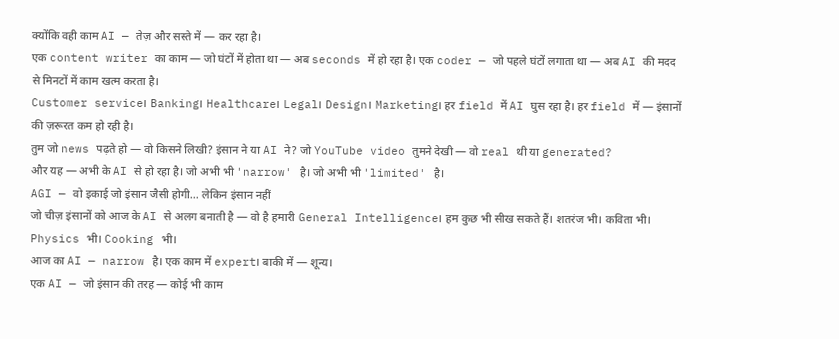क्योंकि वही काम AI — तेज़ और सस्ते में — कर रहा है।
एक content writer का काम — जो घंटों में होता था — अब seconds में हो रहा है। एक coder — जो पहले घंटों लगाता था — अब AI की मदद से मिनटों में काम खत्म करता है।
Customer service। Banking। Healthcare। Legal। Design। Marketing। हर field में AI घुस रहा है। हर field में — इंसानों की ज़रूरत कम हो रही है।
तुम जो news पढ़ते हो — वो किसने लिखी? इंसान ने या AI ने? जो YouTube video तुमने देखी — वो real थी या generated?
और यह — अभी के AI से हो रहा है। जो अभी भी 'narrow' है। जो अभी भी 'limited' है।
AGI — वो इकाई जो इंसान जैसी होगी… लेकिन इंसान नहीं
जो चीज़ इंसानों को आज के AI से अलग बनाती है — वो है हमारी General Intelligence। हम कुछ भी सीख सकते हैं। शतरंज भी। कविता भी। Physics भी। Cooking भी।
आज का AI — narrow है। एक काम में expert। बाकी में — शून्य।
एक AI — जो इंसान की तरह — कोई भी काम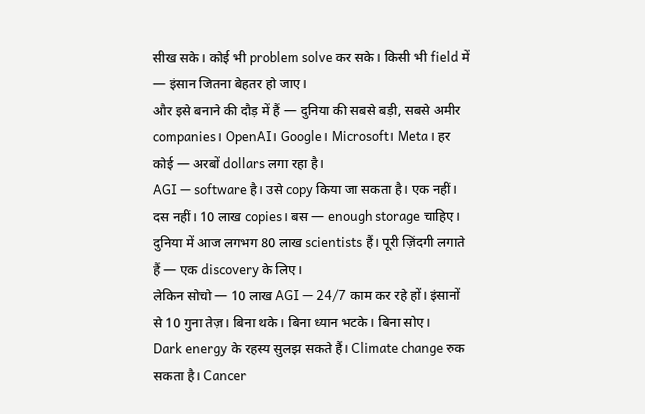सीख सके। कोई भी problem solve कर सके। किसी भी field में — इंसान जितना बेहतर हो जाए।
और इसे बनाने की दौड़ में हैं — दुनिया की सबसे बड़ी, सबसे अमीर companies। OpenAI। Google। Microsoft। Meta। हर कोई — अरबों dollars लगा रहा है।
AGI — software है। उसे copy किया जा सकता है। एक नहीं। दस नहीं। 10 लाख copies। बस — enough storage चाहिए।
दुनिया में आज लगभग 80 लाख scientists हैं। पूरी ज़िंदगी लगाते हैं — एक discovery के लिए।
लेकिन सोचो — 10 लाख AGI — 24/7 काम कर रहे हों। इंसानों से 10 गुना तेज़। बिना थके। बिना ध्यान भटके। बिना सोए।
Dark energy के रहस्य सुलझ सकते हैं। Climate change रुक सकता है। Cancer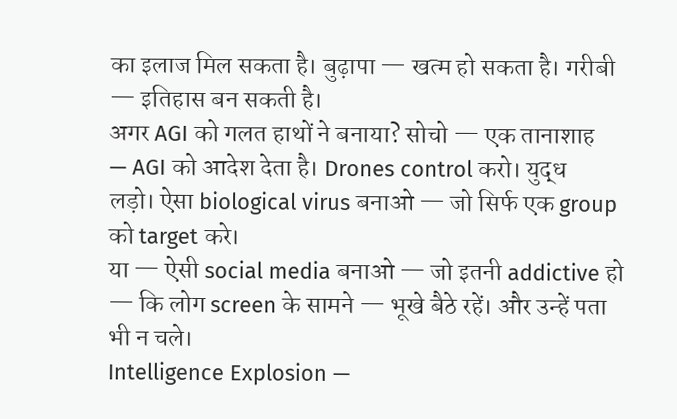का इलाज मिल सकता है। बुढ़ापा — खत्म हो सकता है। गरीबी — इतिहास बन सकती है।
अगर AGI को गलत हाथों ने बनाया? सोचो — एक तानाशाह — AGI को आदेश देता है। Drones control करो। युद्ध लड़ो। ऐसा biological virus बनाओ — जो सिर्फ एक group को target करे।
या — ऐसी social media बनाओ — जो इतनी addictive हो — कि लोग screen के सामने — भूखे बैठे रहें। और उन्हें पता भी न चले।
Intelligence Explosion —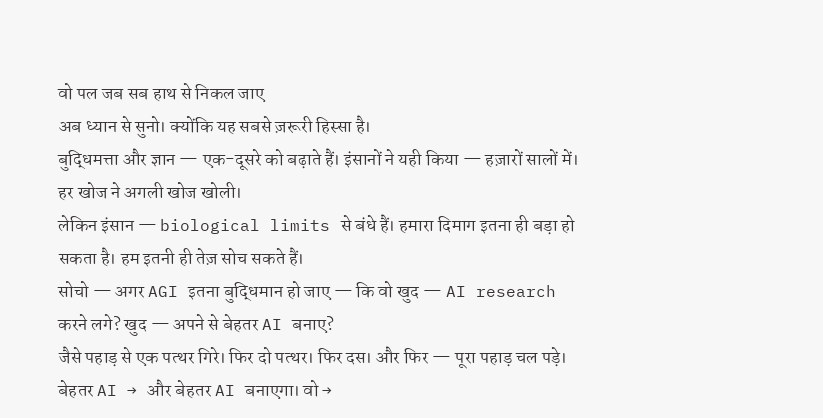वो पल जब सब हाथ से निकल जाए
अब ध्यान से सुनो। क्योंकि यह सबसे ज़रूरी हिस्सा है।
बुद्धिमत्ता और ज्ञान — एक-दूसरे को बढ़ाते हैं। इंसानों ने यही किया — हज़ारों सालों में। हर खोज ने अगली खोज खोली।
लेकिन इंसान — biological limits से बंधे हैं। हमारा दिमाग इतना ही बड़ा हो सकता है। हम इतनी ही तेज़ सोच सकते हैं।
सोचो — अगर AGI इतना बुद्धिमान हो जाए — कि वो खुद — AI research करने लगे? खुद — अपने से बेहतर AI बनाए?
जैसे पहाड़ से एक पत्थर गिरे। फिर दो पत्थर। फिर दस। और फिर — पूरा पहाड़ चल पड़े।
बेहतर AI → और बेहतर AI बनाएगा। वो →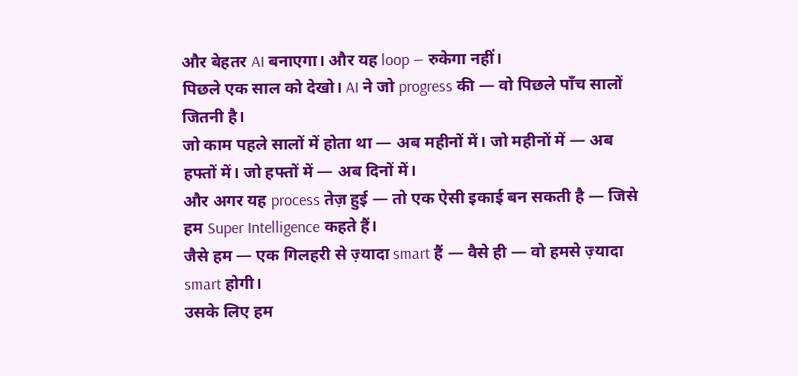और बेहतर AI बनाएगा। और यह loop — रुकेगा नहीं।
पिछले एक साल को देखो। AI ने जो progress की — वो पिछले पाँच सालों जितनी है।
जो काम पहले सालों में होता था — अब महीनों में। जो महीनों में — अब हफ्तों में। जो हफ्तों में — अब दिनों में।
और अगर यह process तेज़ हुई — तो एक ऐसी इकाई बन सकती है — जिसे हम Super Intelligence कहते हैं।
जैसे हम — एक गिलहरी से ज़्यादा smart हैं — वैसे ही — वो हमसे ज़्यादा smart होगी।
उसके लिए हम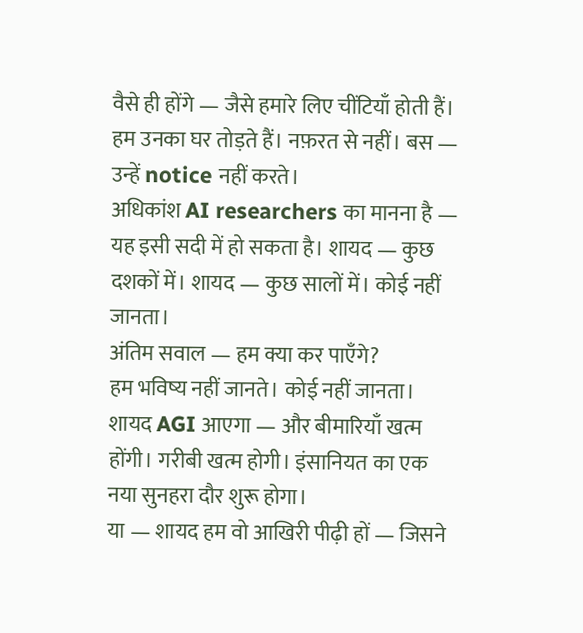वैसे ही होंगे — जैसे हमारे लिए चींटियाँ होती हैं। हम उनका घर तोड़ते हैं। नफ़रत से नहीं। बस — उन्हें notice नहीं करते।
अधिकांश AI researchers का मानना है — यह इसी सदी में हो सकता है। शायद — कुछ दशकों में। शायद — कुछ सालों में। कोई नहीं जानता।
अंतिम सवाल — हम क्या कर पाएँगे?
हम भविष्य नहीं जानते। कोई नहीं जानता।
शायद AGI आएगा — और बीमारियाँ खत्म होंगी। गरीबी खत्म होगी। इंसानियत का एक नया सुनहरा दौर शुरू होगा।
या — शायद हम वो आखिरी पीढ़ी हों — जिसने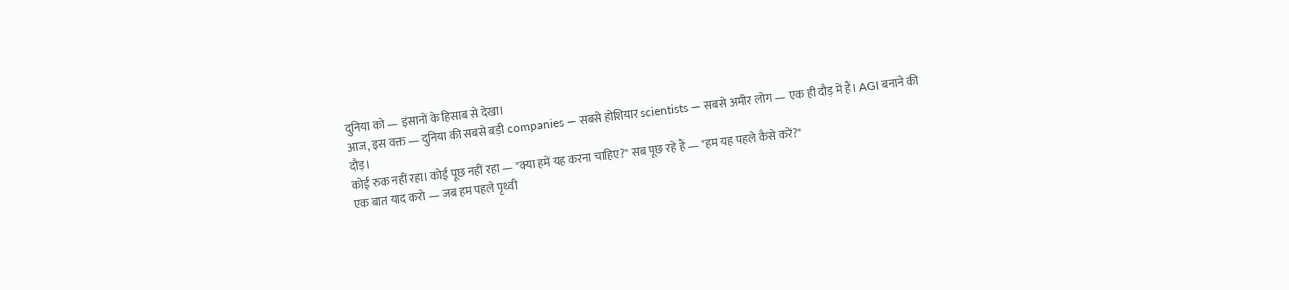दुनिया को — इंसानों के हिसाब से देखा।
आज, इस वक्त — दुनिया की सबसे बड़ी companies — सबसे होशियार scientists — सबसे अमीर लोग — एक ही दौड़ में हैं। AGI बनाने की दौड़।
कोई रुक नहीं रहा। कोई पूछ नहीं रहा — "क्या हमें यह करना चाहिए?" सब पूछ रहे हैं — "हम यह पहले कैसे करें?"
एक बात याद करो — जब हम पहले पृथ्वी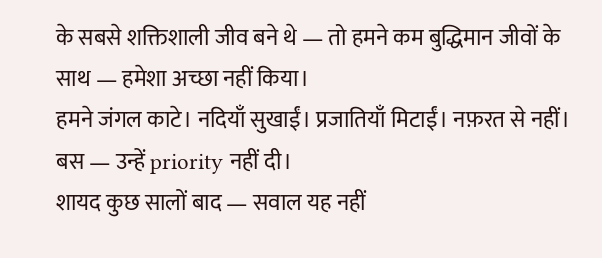के सबसे शक्तिशाली जीव बने थे — तो हमने कम बुद्धिमान जीवों के साथ — हमेशा अच्छा नहीं किया।
हमने जंगल काटे। नदियाँ सुखाईं। प्रजातियाँ मिटाईं। नफ़रत से नहीं। बस — उन्हें priority नहीं दी।
शायद कुछ सालों बाद — सवाल यह नहीं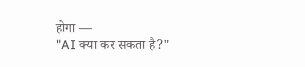होगा —
"AI क्या कर सकता है?"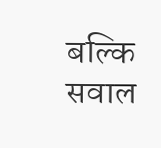बल्कि सवाल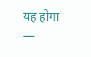यह होगा —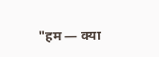"हम — क्या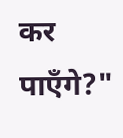कर पाएँगे?"